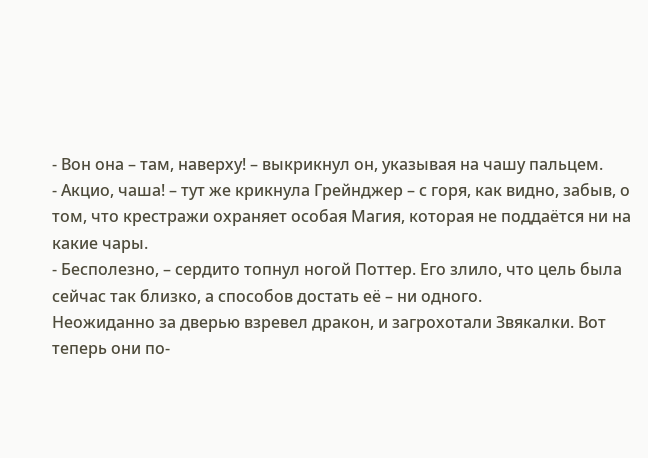- Вон она – там, наверху! – выкрикнул он, указывая на чашу пальцем.
- Акцио, чаша! – тут же крикнула Грейнджер – с горя, как видно, забыв, о том, что крестражи охраняет особая Магия, которая не поддаётся ни на какие чары.
- Бесполезно, – сердито топнул ногой Поттер. Его злило, что цель была сейчас так близко, а способов достать её – ни одного.
Неожиданно за дверью взревел дракон, и загрохотали Звякалки. Вот теперь они по-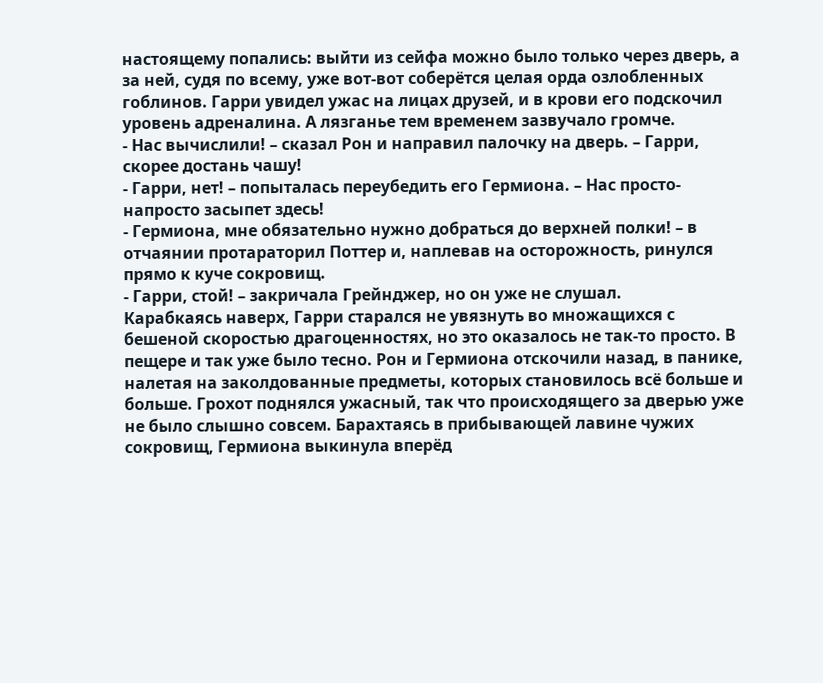настоящему попались: выйти из сейфа можно было только через дверь, а за ней, судя по всему, уже вот-вот соберётся целая орда озлобленных гоблинов. Гарри увидел ужас на лицах друзей, и в крови его подскочил уровень адреналина. А лязганье тем временем зазвучало громче.
- Нас вычислили! – сказал Рон и направил палочку на дверь. – Гарри, скорее достань чашу!
- Гарри, нет! – попыталась переубедить его Гермиона. – Нас просто-напросто засыпет здесь!
- Гермиона, мне обязательно нужно добраться до верхней полки! – в отчаянии протараторил Поттер и, наплевав на осторожность, ринулся прямо к куче сокровищ.
- Гарри, стой! – закричала Грейнджер, но он уже не слушал.
Карабкаясь наверх, Гарри старался не увязнуть во множащихся с бешеной скоростью драгоценностях, но это оказалось не так-то просто. В пещере и так уже было тесно. Рон и Гермиона отскочили назад, в панике, налетая на заколдованные предметы, которых становилось всё больше и больше. Грохот поднялся ужасный, так что происходящего за дверью уже не было слышно совсем. Барахтаясь в прибывающей лавине чужих сокровищ, Гермиона выкинула вперёд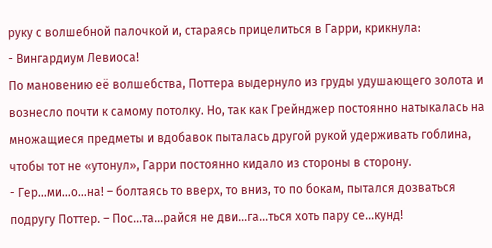руку с волшебной палочкой и, стараясь прицелиться в Гарри, крикнула:
- Вингардиум Левиоса!
По мановению её волшебства, Поттера выдернуло из груды удушающего золота и вознесло почти к самому потолку. Но, так как Грейнджер постоянно натыкалась на множащиеся предметы и вдобавок пыталась другой рукой удерживать гоблина, чтобы тот не «утонул», Гарри постоянно кидало из стороны в сторону.
- Гер…ми…о…на! – болтаясь то вверх, то вниз, то по бокам, пытался дозваться подругу Поттер. – Пос…та…райся не дви…га…ться хоть пару се…кунд!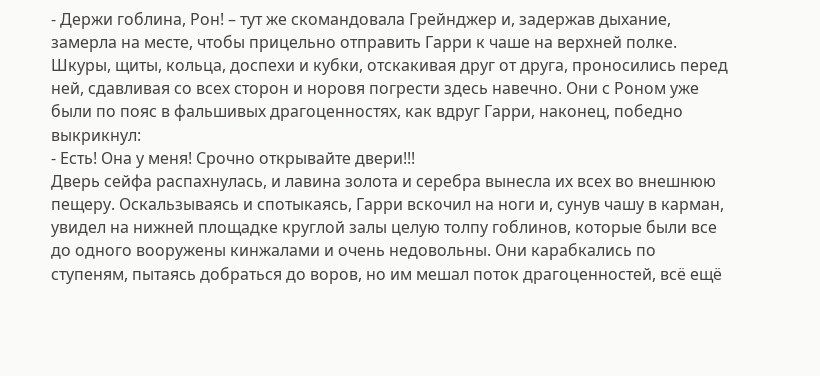- Держи гоблина, Рон! – тут же скомандовала Грейнджер и, задержав дыхание, замерла на месте, чтобы прицельно отправить Гарри к чаше на верхней полке.
Шкуры, щиты, кольца, доспехи и кубки, отскакивая друг от друга, проносились перед ней, сдавливая со всех сторон и норовя погрести здесь навечно. Они с Роном уже были по пояс в фальшивых драгоценностях, как вдруг Гарри, наконец, победно выкрикнул:
- Есть! Она у меня! Срочно открывайте двери!!!
Дверь сейфа распахнулась, и лавина золота и серебра вынесла их всех во внешнюю пещеру. Оскальзываясь и спотыкаясь, Гарри вскочил на ноги и, сунув чашу в карман, увидел на нижней площадке круглой залы целую толпу гоблинов, которые были все до одного вооружены кинжалами и очень недовольны. Они карабкались по ступеням, пытаясь добраться до воров, но им мешал поток драгоценностей, всё ещё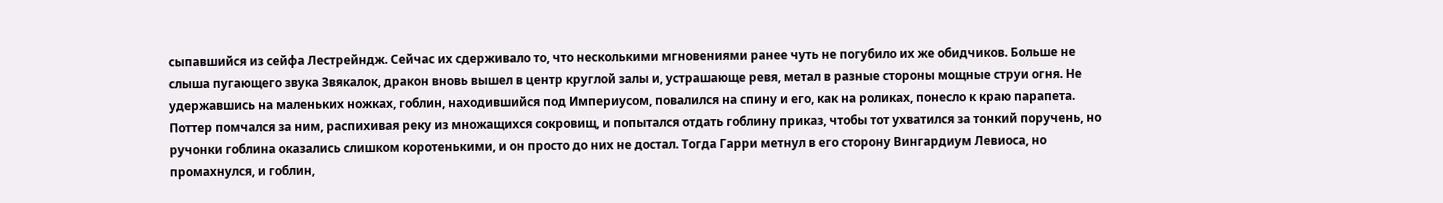сыпавшийся из сейфа Лестрейндж. Сейчас их сдерживало то, что несколькими мгновениями ранее чуть не погубило их же обидчиков. Больше не слыша пугающего звука Звякалок, дракон вновь вышел в центр круглой залы и, устрашающе ревя, метал в разные стороны мощные струи огня. Не удержавшись на маленьких ножках, гоблин, находившийся под Империусом, повалился на спину и его, как на роликах, понесло к краю парапета. Поттер помчался за ним, распихивая реку из множащихся сокровищ, и попытался отдать гоблину приказ, чтобы тот ухватился за тонкий поручень, но ручонки гоблина оказались слишком коротенькими, и он просто до них не достал. Тогда Гарри метнул в его сторону Вингардиум Левиоса, но промахнулся, и гоблин,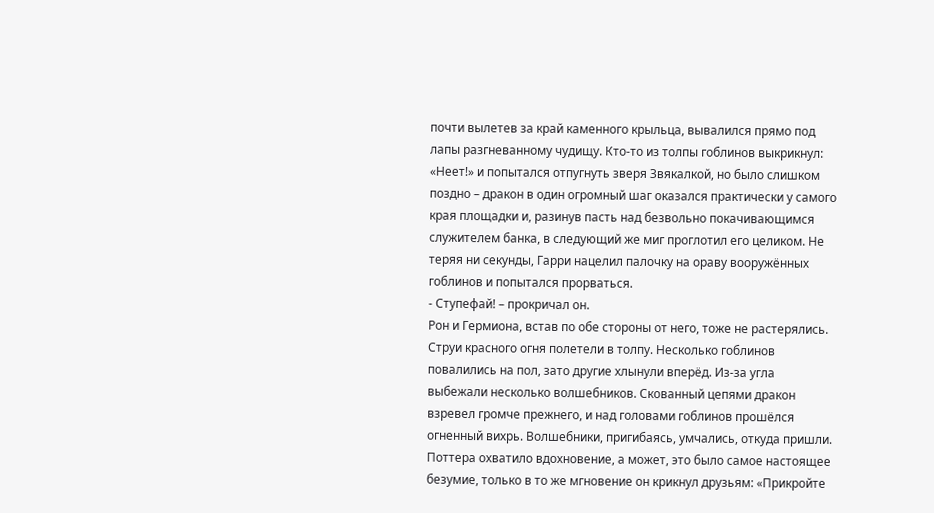почти вылетев за край каменного крыльца, вывалился прямо под лапы разгневанному чудищу. Кто-то из толпы гоблинов выкрикнул: «Неет!» и попытался отпугнуть зверя Звякалкой, но было слишком поздно – дракон в один огромный шаг оказался практически у самого края площадки и, разинув пасть над безвольно покачивающимся служителем банка, в следующий же миг проглотил его целиком. Не теряя ни секунды, Гарри нацелил палочку на ораву вооружённых гоблинов и попытался прорваться.
- Ступефай! – прокричал он.
Рон и Гермиона, встав по обе стороны от него, тоже не растерялись. Струи красного огня полетели в толпу. Несколько гоблинов повалились на пол, зато другие хлынули вперёд. Из-за угла выбежали несколько волшебников. Скованный цепями дракон взревел громче прежнего, и над головами гоблинов прошёлся огненный вихрь. Волшебники, пригибаясь, умчались, откуда пришли. Поттера охватило вдохновение, а может, это было самое настоящее безумие, только в то же мгновение он крикнул друзьям: «Прикройте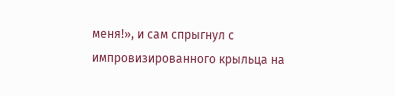меня!», и сам спрыгнул с импровизированного крыльца на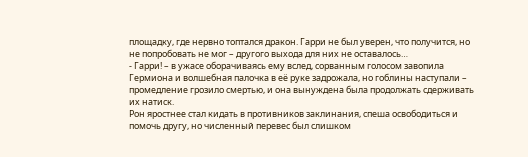площадку, где нервно топтался дракон. Гарри не был уверен, что получится, но не попробовать не мог – другого выхода для них не оставалось…
- Гарри! – в ужасе оборачиваясь ему вслед, сорванным голосом завопила Гермиона и волшебная палочка в её руке задрожала, но гоблины наступали – промедление грозило смертью, и она вынуждена была продолжать сдерживать их натиск.
Рон яростнее стал кидать в противников заклинания, спеша освободиться и помочь другу, но численный перевес был слишком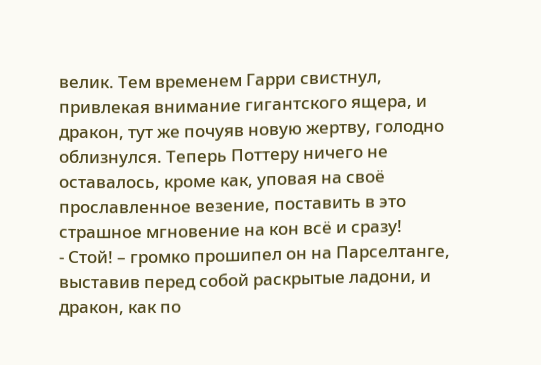велик. Тем временем Гарри свистнул, привлекая внимание гигантского ящера, и дракон, тут же почуяв новую жертву, голодно облизнулся. Теперь Поттеру ничего не оставалось, кроме как, уповая на своё прославленное везение, поставить в это страшное мгновение на кон всё и сразу!
- Стой! – громко прошипел он на Парселтанге, выставив перед собой раскрытые ладони, и дракон, как по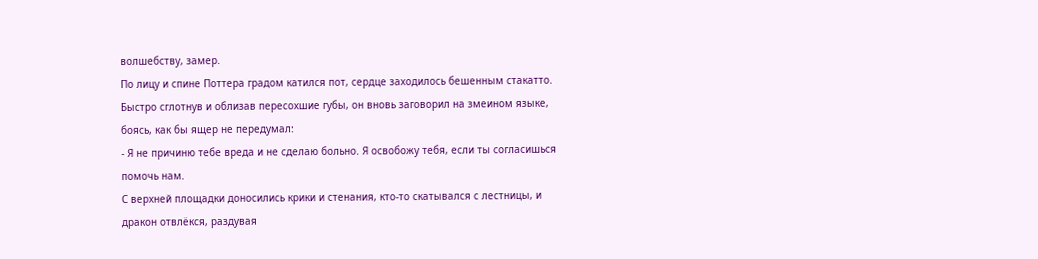волшебству, замер.
По лицу и спине Поттера градом катился пот, сердце заходилось бешенным стакатто. Быстро сглотнув и облизав пересохшие губы, он вновь заговорил на змеином языке, боясь, как бы ящер не передумал:
- Я не причиню тебе вреда и не сделаю больно. Я освобожу тебя, если ты согласишься помочь нам.
С верхней площадки доносились крики и стенания, кто-то скатывался с лестницы, и дракон отвлёкся, раздувая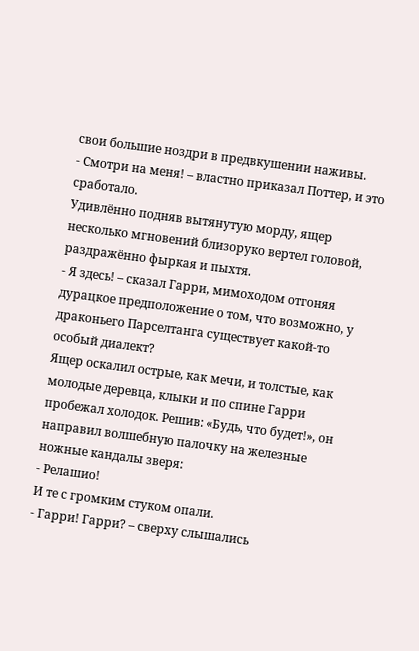свои большие ноздри в предвкушении наживы.
- Смотри на меня! – властно приказал Поттер, и это сработало.
Удивлённо подняв вытянутую морду, ящер несколько мгновений близоруко вертел головой, раздражённо фыркая и пыхтя.
- Я здесь! – сказал Гарри, мимоходом отгоняя дурацкое предположение о том, что возможно, у драконьего Парселтанга существует какой-то особый диалект?
Ящер оскалил острые, как мечи, и толстые, как молодые деревца, клыки и по спине Гарри пробежал холодок. Решив: «Будь, что будет!», он направил волшебную палочку на железные ножные кандалы зверя:
- Релашио!
И те с громким стуком опали.
- Гарри! Гарри? – сверху слышались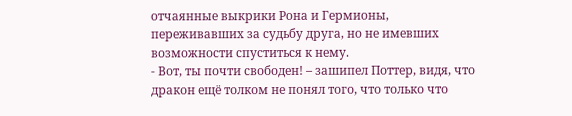отчаянные выкрики Рона и Гермионы, переживавших за судьбу друга, но не имевших возможности спуститься к нему.
- Вот, ты почти свободен! – зашипел Поттер, видя, что дракон ещё толком не понял того, что только что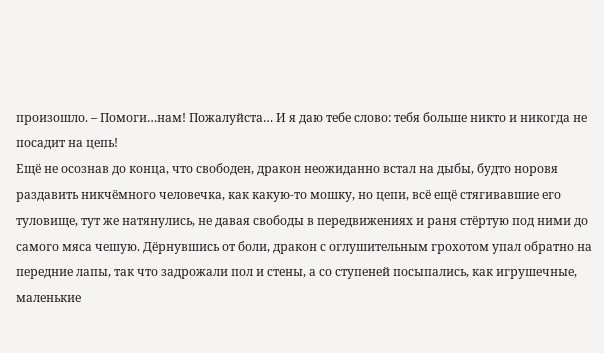произошло. – Помоги…нам! Пожалуйста… И я даю тебе слово: тебя больше никто и никогда не посадит на цепь!
Ещё не осознав до конца, что свободен, дракон неожиданно встал на дыбы, будто норовя раздавить никчёмного человечка, как какую-то мошку, но цепи, всё ещё стягивавшие его туловище, тут же натянулись, не давая свободы в передвижениях и раня стёртую под ними до самого мяса чешую. Дёрнувшись от боли, дракон с оглушительным грохотом упал обратно на передние лапы, так что задрожали пол и стены, а со ступеней посыпались, как игрушечные, маленькие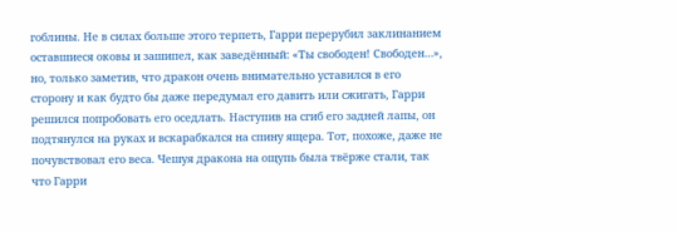гоблины. Не в силах больше этого терпеть, Гарри перерубил заклинанием оставшиеся оковы и зашипел, как заведённый: «Ты свободен! Свободен…», но, только заметив, что дракон очень внимательно уставился в его сторону и как будто бы даже передумал его давить или сжигать, Гарри решился попробовать его оседлать. Наступив на сгиб его задней лапы, он подтянулся на руках и вскарабкался на спину ящера. Тот, похоже, даже не почувствовал его веса. Чешуя дракона на ощупь была твёрже стали, так что Гарри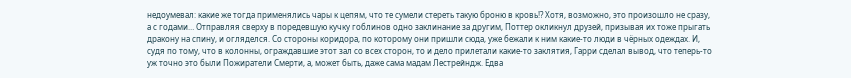недоумевал: какие же тогда применялись чары к цепям, что те сумели стереть такую броню в кровь!? Хотя, возможно, это произошло не сразу, а с годами… Отправляя сверху в поредевшую кучку гоблинов одно заклинание за другим, Поттер окликнул друзей, призывая их тоже прыгать дракону на спину, и огляделся. Со стороны коридора, по которому они пришли сюда, уже бежали к ним какие-то люди в чёрных одеждах. И, судя по тому, что в колонны, ограждавшие этот зал со всех сторон, то и дело прилетали какие-то заклятия, Гарри сделал вывод, что теперь-то уж точно это были Пожиратели Смерти, а, может быть, даже сама мадам Лестрейндж. Едва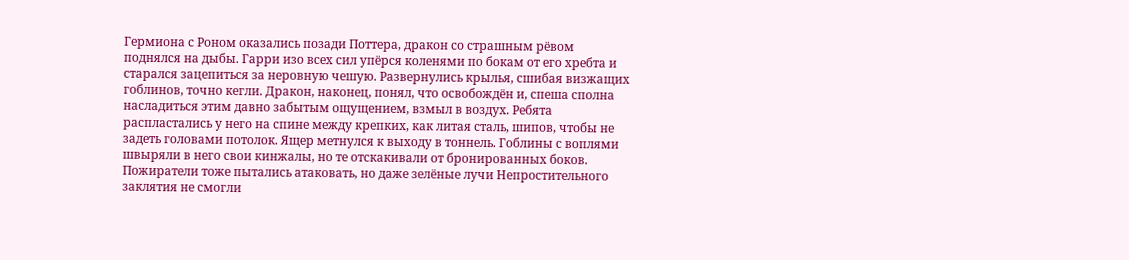Гермиона с Роном оказались позади Поттера, дракон со страшным рёвом поднялся на дыбы. Гарри изо всех сил упёрся коленями по бокам от его хребта и старался зацепиться за неровную чешую. Развернулись крылья, сшибая визжащих гоблинов, точно кегли. Дракон, наконец, понял, что освобождён и, спеша сполна насладиться этим давно забытым ощущением, взмыл в воздух. Ребята распластались у него на спине между крепких, как литая сталь, шипов, чтобы не задеть головами потолок. Ящер метнулся к выходу в тоннель. Гоблины с воплями швыряли в него свои кинжалы, но те отскакивали от бронированных боков. Пожиратели тоже пытались атаковать, но даже зелёные лучи Непростительного заклятия не смогли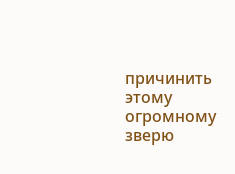причинить этому огромному зверю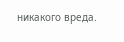никакого вреда.